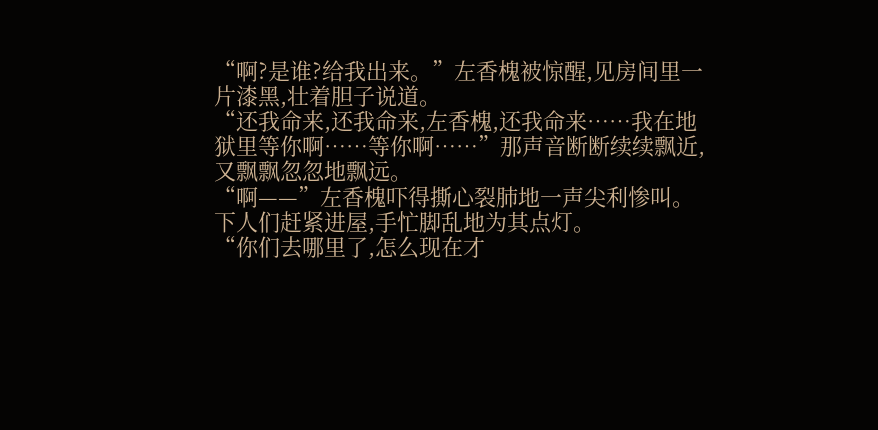“啊?是谁?给我出来。”左香槐被惊醒,见房间里一片漆黑,壮着胆子说道。
“还我命来,还我命来,左香槐,还我命来……我在地狱里等你啊……等你啊……”那声音断断续续飘近,又飘飘忽忽地飘远。
“啊——”左香槐吓得撕心裂肺地一声尖利惨叫。
下人们赶紧进屋,手忙脚乱地为其点灯。
“你们去哪里了,怎么现在才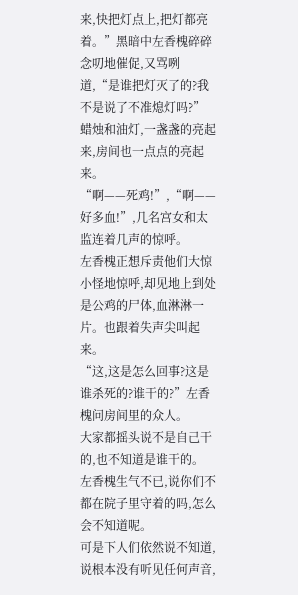来,快把灯点上,把灯都亮着。”黑暗中左香槐碎碎念叨地催促,又骂咧道,“是谁把灯灭了的?我不是说了不准熄灯吗?”
蜡烛和油灯,一盏盏的亮起来,房间也一点点的亮起来。
“啊——死鸡!”,“啊——好多血!”,几名宫女和太监连着几声的惊呼。
左香槐正想斥责他们大惊小怪地惊呼,却见地上到处是公鸡的尸体,血淋淋一片。也跟着失声尖叫起来。
“这,这是怎么回事?这是谁杀死的?谁干的?”左香槐问房间里的众人。
大家都摇头说不是自己干的,也不知道是谁干的。
左香槐生气不已,说你们不都在院子里守着的吗,怎么会不知道呢。
可是下人们依然说不知道,说根本没有听见任何声音,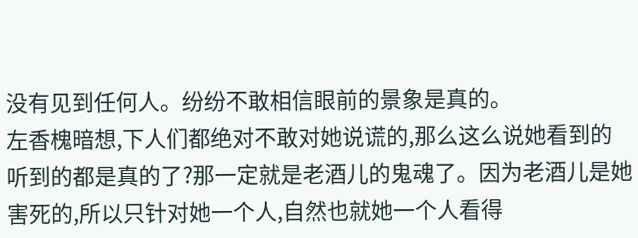没有见到任何人。纷纷不敢相信眼前的景象是真的。
左香槐暗想,下人们都绝对不敢对她说谎的,那么这么说她看到的听到的都是真的了?那一定就是老酒儿的鬼魂了。因为老酒儿是她害死的,所以只针对她一个人,自然也就她一个人看得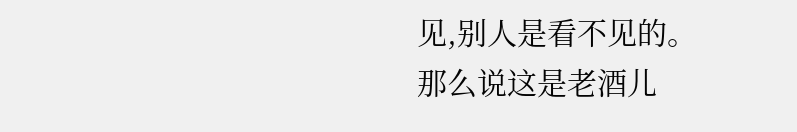见,别人是看不见的。
那么说这是老酒儿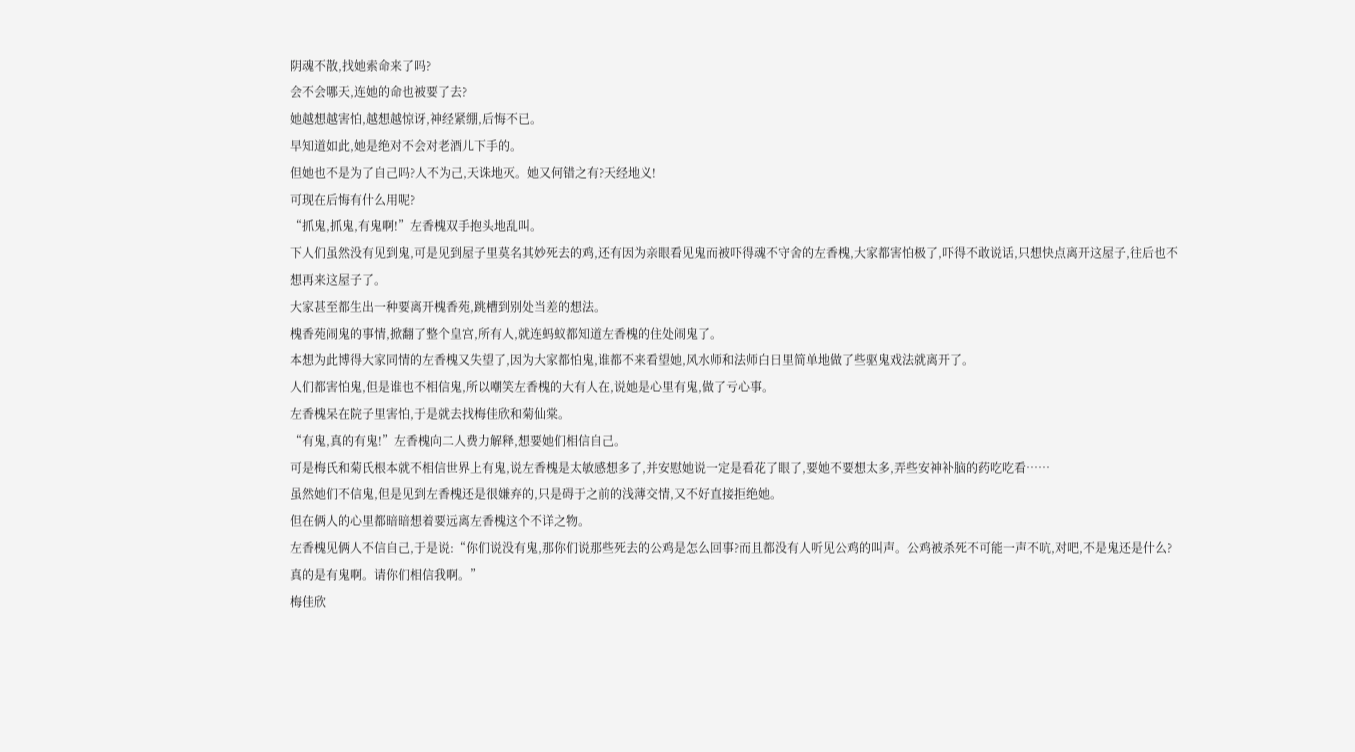阴魂不散,找她索命来了吗?
会不会哪天,连她的命也被要了去?
她越想越害怕,越想越惊讶,神经紧绷,后悔不已。
早知道如此,她是绝对不会对老酒儿下手的。
但她也不是为了自己吗?人不为己,天诛地灭。她又何错之有?天经地义!
可现在后悔有什么用呢?
“抓鬼,抓鬼,有鬼啊!”左香槐双手抱头地乱叫。
下人们虽然没有见到鬼,可是见到屋子里莫名其妙死去的鸡,还有因为亲眼看见鬼而被吓得魂不守舍的左香槐,大家都害怕极了,吓得不敢说话,只想快点离开这屋子,往后也不想再来这屋子了。
大家甚至都生出一种要离开槐香苑,跳槽到别处当差的想法。
槐香苑闹鬼的事情,掀翻了整个皇宫,所有人,就连蚂蚁都知道左香槐的住处闹鬼了。
本想为此博得大家同情的左香槐又失望了,因为大家都怕鬼,谁都不来看望她,风水师和法师白日里简单地做了些驱鬼戏法就离开了。
人们都害怕鬼,但是谁也不相信鬼,所以嘲笑左香槐的大有人在,说她是心里有鬼,做了亏心事。
左香槐呆在院子里害怕,于是就去找梅佳欣和菊仙棠。
“有鬼,真的有鬼!”左香槐向二人费力解释,想要她们相信自己。
可是梅氏和菊氏根本就不相信世界上有鬼,说左香槐是太敏感想多了,并安慰她说一定是看花了眼了,要她不要想太多,弄些安神补脑的药吃吃看……
虽然她们不信鬼,但是见到左香槐还是很嫌弃的,只是碍于之前的浅薄交情,又不好直接拒绝她。
但在俩人的心里都暗暗想着要远离左香槐这个不详之物。
左香槐见俩人不信自己,于是说:“你们说没有鬼,那你们说那些死去的公鸡是怎么回事?而且都没有人听见公鸡的叫声。公鸡被杀死不可能一声不吭,对吧,不是鬼还是什么?真的是有鬼啊。请你们相信我啊。”
梅佳欣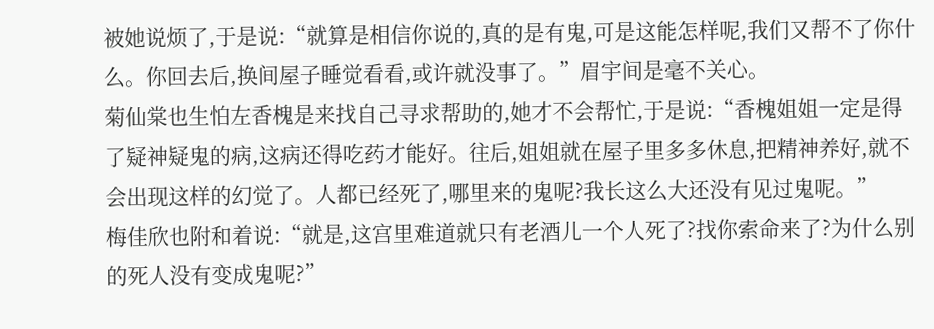被她说烦了,于是说:“就算是相信你说的,真的是有鬼,可是这能怎样呢,我们又帮不了你什么。你回去后,换间屋子睡觉看看,或许就没事了。”眉宇间是毫不关心。
菊仙棠也生怕左香槐是来找自己寻求帮助的,她才不会帮忙,于是说:“香槐姐姐一定是得了疑神疑鬼的病,这病还得吃药才能好。往后,姐姐就在屋子里多多休息,把精神养好,就不会出现这样的幻觉了。人都已经死了,哪里来的鬼呢?我长这么大还没有见过鬼呢。”
梅佳欣也附和着说:“就是,这宫里难道就只有老酒儿一个人死了?找你索命来了?为什么别的死人没有变成鬼呢?”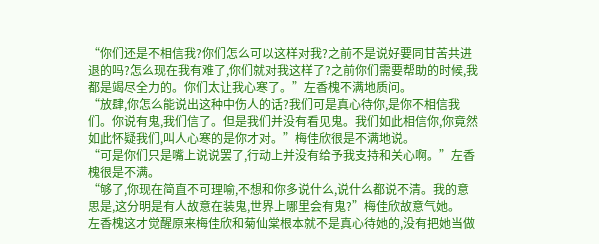“你们还是不相信我?你们怎么可以这样对我?之前不是说好要同甘苦共进退的吗?怎么现在我有难了,你们就对我这样了?之前你们需要帮助的时候,我都是竭尽全力的。你们太让我心寒了。”左香槐不满地质问。
“放肆,你怎么能说出这种中伤人的话?我们可是真心待你,是你不相信我们。你说有鬼,我们信了。但是我们并没有看见鬼。我们如此相信你,你竟然如此怀疑我们,叫人心寒的是你才对。”梅佳欣很是不满地说。
“可是你们只是嘴上说说罢了,行动上并没有给予我支持和关心啊。”左香槐很是不满。
“够了,你现在简直不可理喻,不想和你多说什么,说什么都说不清。我的意思是,这分明是有人故意在装鬼,世界上哪里会有鬼?”梅佳欣故意气她。
左香槐这才觉醒原来梅佳欣和菊仙棠根本就不是真心待她的,没有把她当做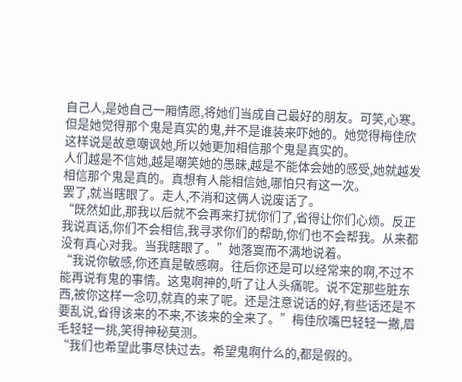自己人,是她自己一厢情愿,将她们当成自己最好的朋友。可笑,心寒。
但是她觉得那个鬼是真实的鬼,并不是谁装来吓她的。她觉得梅佳欣这样说是故意嘲讽她,所以她更加相信那个鬼是真实的。
人们越是不信她,越是嘲笑她的愚昧,越是不能体会她的感受,她就越发相信那个鬼是真的。真想有人能相信她,哪怕只有这一次。
罢了,就当瞎眼了。走人,不消和这俩人说废话了。
“既然如此,那我以后就不会再来打扰你们了,省得让你们心烦。反正我说真话,你们不会相信,我寻求你们的帮助,你们也不会帮我。从来都没有真心对我。当我瞎眼了。”她落寞而不满地说着。
“我说你敏感,你还真是敏感啊。往后你还是可以经常来的啊,不过不能再说有鬼的事情。这鬼啊神的,听了让人头痛呢。说不定那些脏东西,被你这样一念叨,就真的来了呢。还是注意说话的好,有些话还是不要乱说,省得该来的不来,不该来的全来了。”梅佳欣嘴巴轻轻一撇,眉毛轻轻一挑,笑得神秘莫测。
“我们也希望此事尽快过去。希望鬼啊什么的,都是假的。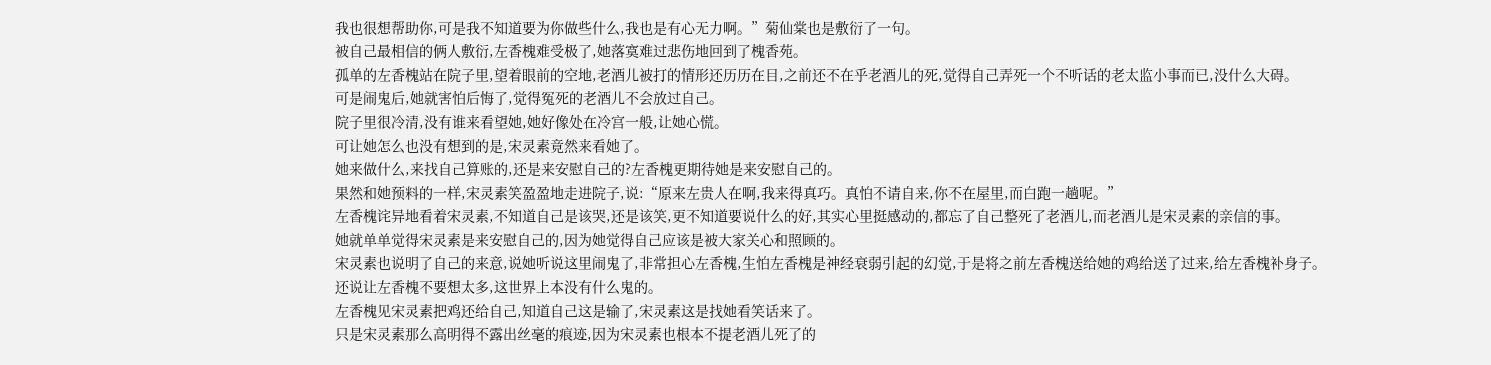我也很想帮助你,可是我不知道要为你做些什么,我也是有心无力啊。”菊仙棠也是敷衍了一句。
被自己最相信的俩人敷衍,左香槐难受极了,她落寞难过悲伤地回到了槐香苑。
孤单的左香槐站在院子里,望着眼前的空地,老酒儿被打的情形还历历在目,之前还不在乎老酒儿的死,觉得自己弄死一个不听话的老太监小事而已,没什么大碍。
可是闹鬼后,她就害怕后悔了,觉得冤死的老酒儿不会放过自己。
院子里很冷清,没有谁来看望她,她好像处在冷宫一般,让她心慌。
可让她怎么也没有想到的是,宋灵素竟然来看她了。
她来做什么,来找自己算账的,还是来安慰自己的?左香槐更期待她是来安慰自己的。
果然和她预料的一样,宋灵素笑盈盈地走进院子,说:“原来左贵人在啊,我来得真巧。真怕不请自来,你不在屋里,而白跑一趟呢。”
左香槐诧异地看着宋灵素,不知道自己是该哭,还是该笑,更不知道要说什么的好,其实心里挺感动的,都忘了自己整死了老酒儿,而老酒儿是宋灵素的亲信的事。
她就单单觉得宋灵素是来安慰自己的,因为她觉得自己应该是被大家关心和照顾的。
宋灵素也说明了自己的来意,说她听说这里闹鬼了,非常担心左香槐,生怕左香槐是神经衰弱引起的幻觉,于是将之前左香槐送给她的鸡给送了过来,给左香槐补身子。
还说让左香槐不要想太多,这世界上本没有什么鬼的。
左香槐见宋灵素把鸡还给自己,知道自己这是输了,宋灵素这是找她看笑话来了。
只是宋灵素那么高明得不露出丝毫的痕迹,因为宋灵素也根本不提老酒儿死了的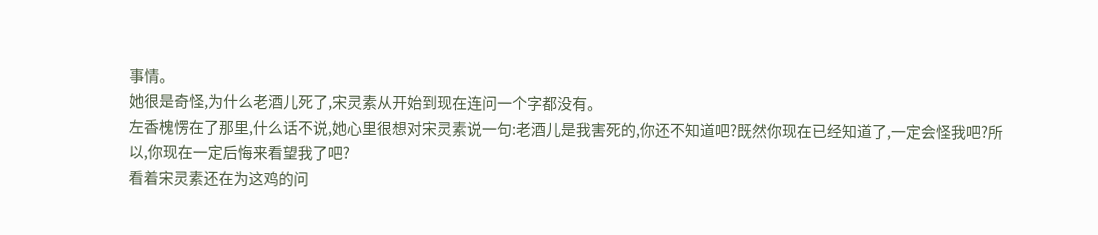事情。
她很是奇怪,为什么老酒儿死了,宋灵素从开始到现在连问一个字都没有。
左香槐愣在了那里,什么话不说,她心里很想对宋灵素说一句:老酒儿是我害死的,你还不知道吧?既然你现在已经知道了,一定会怪我吧?所以,你现在一定后悔来看望我了吧?
看着宋灵素还在为这鸡的问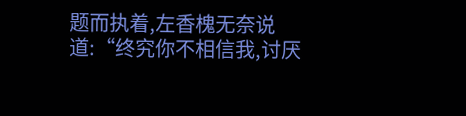题而执着,左香槐无奈说道:“终究你不相信我,讨厌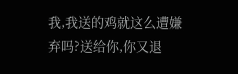我,我送的鸡就这么遭嫌弃吗?送给你,你又退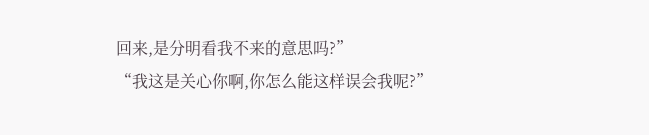回来,是分明看我不来的意思吗?”
“我这是关心你啊,你怎么能这样误会我呢?”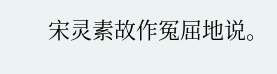宋灵素故作冤屈地说。